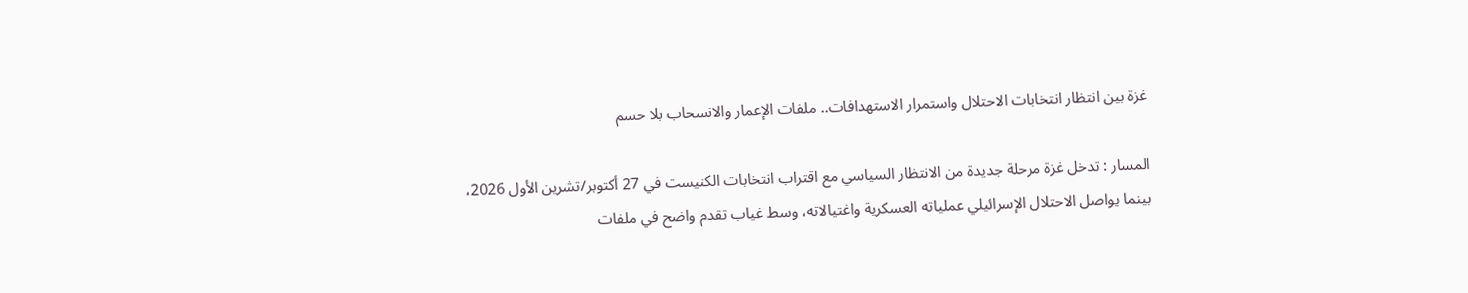غزة بين انتظار انتخابات الاحتلال واستمرار الاستهدافات.. ملفات الإعمار والانسحاب بلا حسم

المسار : تدخل غزة مرحلة جديدة من الانتظار السياسي مع اقتراب انتخابات الكنيست في 27 أكتوبر/تشرين الأول 2026، بينما يواصل الاحتلال الإسرائيلي عملياته العسكرية واغتيالاته، وسط غياب تقدم واضح في ملفات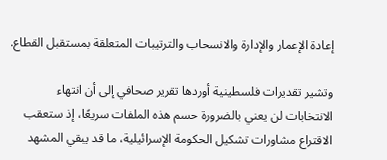إعادة الإعمار والإدارة والانسحاب والترتيبات المتعلقة بمستقبل القطاع.

وتشير تقديرات فلسطينية أوردها تقرير صحافي إلى أن انتهاء الانتخابات لن يعني بالضرورة حسم هذه الملفات سريعًا، إذ ستعقب الاقتراع مشاورات تشكيل الحكومة الإسرائيلية، ما قد يبقي المشهد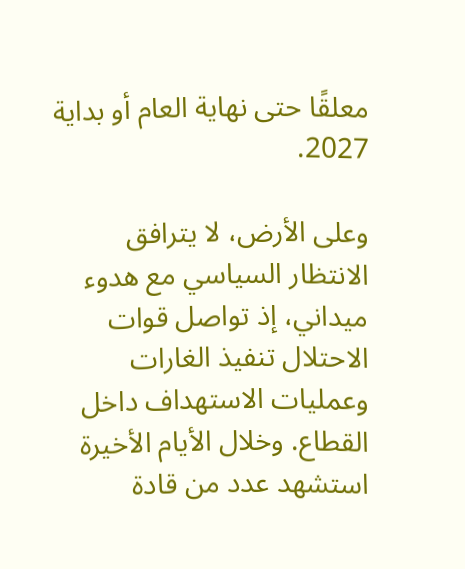معلقًا حتى نهاية العام أو بداية 2027.

وعلى الأرض، لا يترافق الانتظار السياسي مع هدوء ميداني، إذ تواصل قوات الاحتلال تنفيذ الغارات وعمليات الاستهداف داخل القطاع. وخلال الأيام الأخيرة استشهد عدد من قادة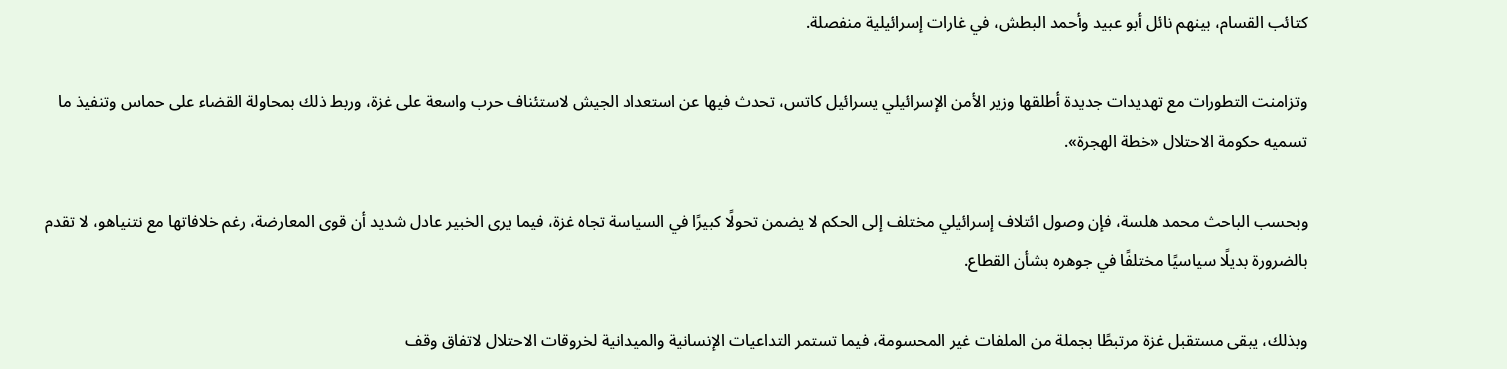كتائب القسام، بينهم نائل أبو عبيد وأحمد البطش، في غارات إسرائيلية منفصلة.

وتزامنت التطورات مع تهديدات جديدة أطلقها وزير الأمن الإسرائيلي يسرائيل كاتس، تحدث فيها عن استعداد الجيش لاستئناف حرب واسعة على غزة، وربط ذلك بمحاولة القضاء على حماس وتنفيذ ما تسميه حكومة الاحتلال «خطة الهجرة».

وبحسب الباحث محمد هلسة، فإن وصول ائتلاف إسرائيلي مختلف إلى الحكم لا يضمن تحولًا كبيرًا في السياسة تجاه غزة، فيما يرى الخبير عادل شديد أن قوى المعارضة، رغم خلافاتها مع نتنياهو، لا تقدم بالضرورة بديلًا سياسيًا مختلفًا في جوهره بشأن القطاع.

وبذلك، يبقى مستقبل غزة مرتبطًا بجملة من الملفات غير المحسومة، فيما تستمر التداعيات الإنسانية والميدانية لخروقات الاحتلال لاتفاق وقف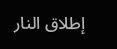إطلاق النار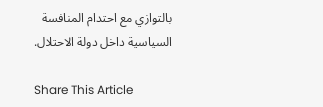بالتوازي مع احتدام المنافسة السياسية داخل دولة الاحتلال.

Share This Article